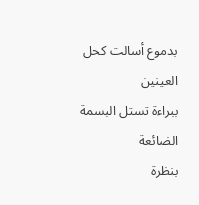بدموع أسالت كحل العينين
ببراءة تستل البسمة الضائعة
بنظرة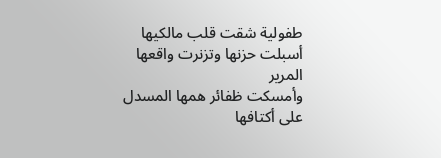طفولية شقت قلب مالكيها
أسبلت حزنها وتزنرت واقعها المرير
وأمسكت ظفائر همها المسدل على أكتافها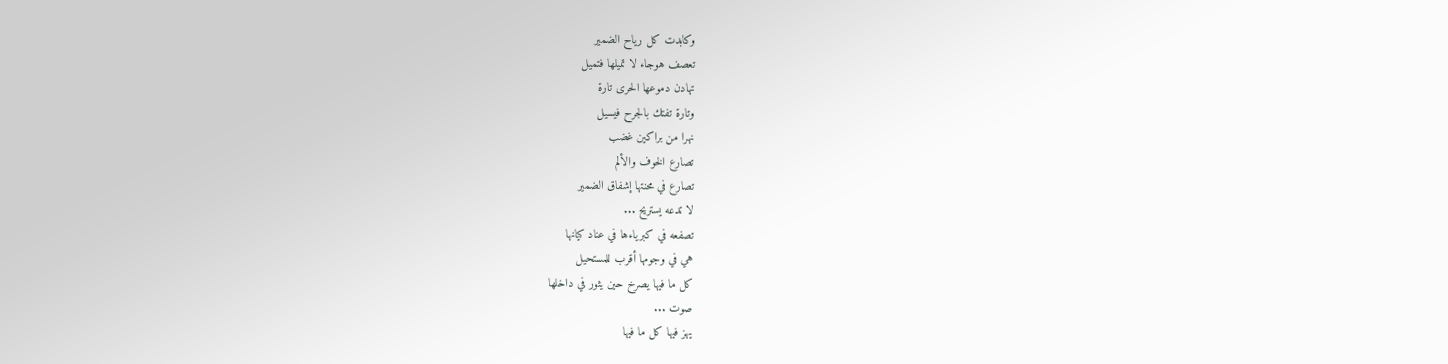وكابدت كل رياح الضمير
تعصف هوجاء لا تميلها فتميل
تهادن دموعها الحرى تارة
وتارة تفتك بالجرح فيسيل
نهرا من براكين غضب
تصارع الخوف والألم
تصارع في محنتها إشفاق الضمير
لا تدعه يستريح ...
تصفعه في كبرياءها في عناد كيانها
هي في وجومها أقرب للمستحيل
كل ما فيها يصرخ حين يثور في داخلها
صوت ...
يهز فيها كل ما فيها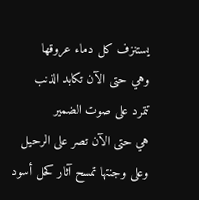يستنزف كل دماء عروقها
وهي حتى الآن تكابد الذنب
تتمرد على صوت الضمير
هي حتى الآن تصر على الرحيل
وعلى وجنتها تمسح آثار كحل أسود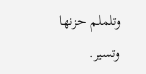وتلملم حزنها وتسير.